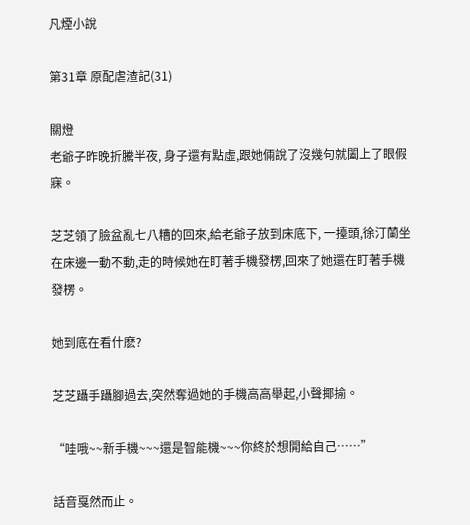凡煙小說

第31章 原配虐渣記(31)

關燈
老爺子昨晚折騰半夜, 身子還有點虛,跟她倆說了沒幾句就闔上了眼假寐。

芝芝領了臉盆亂七八糟的回來,給老爺子放到床底下, 一擡頭,徐汀蘭坐在床邊一動不動,走的時候她在盯著手機發楞,回來了她還在盯著手機發楞。

她到底在看什麽?

芝芝躡手躡腳過去,突然奪過她的手機高高舉起,小聲揶揄。

“哇哦~~新手機~~~還是智能機~~~你終於想開給自己……”

話音戛然而止。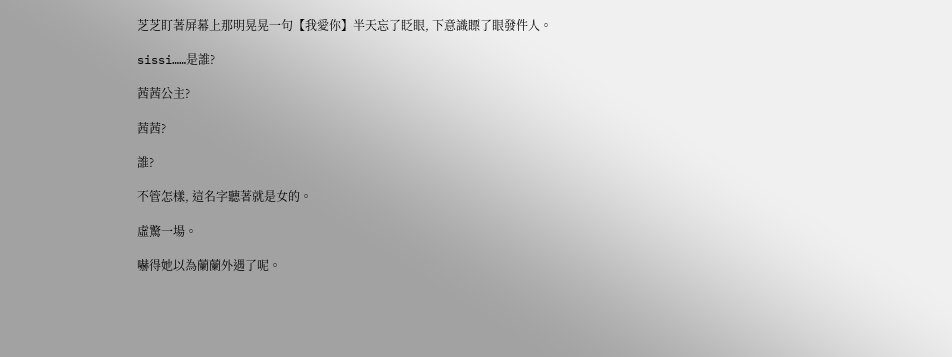芝芝盯著屏幕上那明晃晃一句【我愛你】半天忘了眨眼, 下意識瞟了眼發件人。

sissi……是誰?

茜茜公主?

茜茜?

誰?

不管怎樣, 這名字聽著就是女的。

虛驚一場。

嚇得她以為蘭蘭外遇了呢。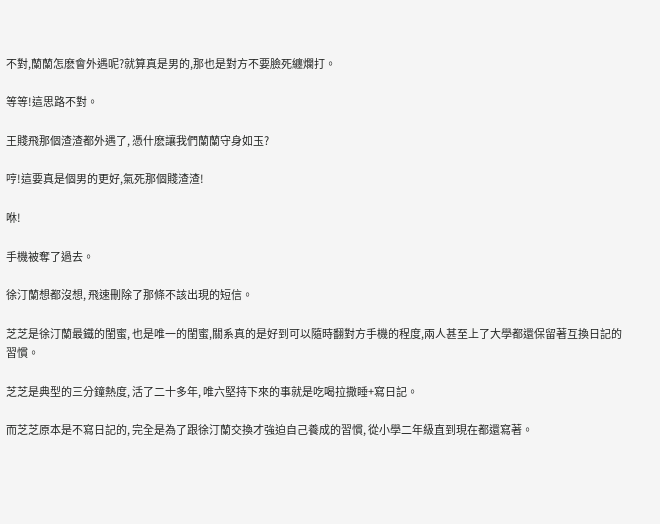不對,蘭蘭怎麽會外遇呢?就算真是男的,那也是對方不要臉死纏爛打。

等等!這思路不對。

王賤飛那個渣渣都外遇了, 憑什麽讓我們蘭蘭守身如玉?

哼!這要真是個男的更好,氣死那個賤渣渣!

咻!

手機被奪了過去。

徐汀蘭想都沒想, 飛速刪除了那條不該出現的短信。

芝芝是徐汀蘭最鐵的閨蜜, 也是唯一的閨蜜,關系真的是好到可以隨時翻對方手機的程度,兩人甚至上了大學都還保留著互換日記的習慣。

芝芝是典型的三分鐘熱度, 活了二十多年, 唯六堅持下來的事就是吃喝拉撒睡+寫日記。

而芝芝原本是不寫日記的, 完全是為了跟徐汀蘭交換才強迫自己養成的習慣, 從小學二年級直到現在都還寫著。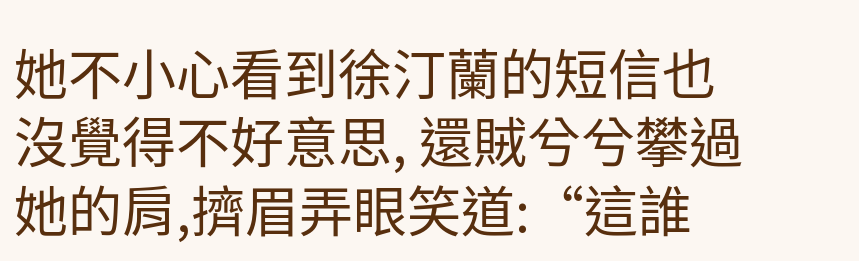她不小心看到徐汀蘭的短信也沒覺得不好意思, 還賊兮兮攀過她的肩,擠眉弄眼笑道:“這誰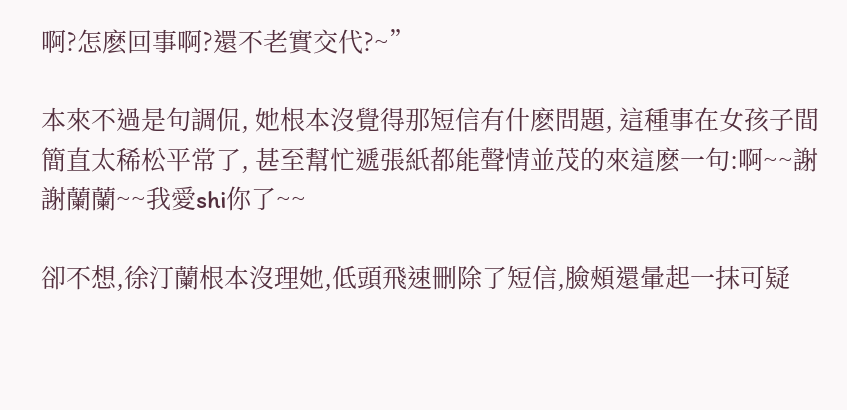啊?怎麽回事啊?還不老實交代?~”

本來不過是句調侃, 她根本沒覺得那短信有什麽問題, 這種事在女孩子間簡直太稀松平常了, 甚至幫忙遞張紙都能聲情並茂的來這麽一句:啊~~謝謝蘭蘭~~我愛shi你了~~

卻不想,徐汀蘭根本沒理她,低頭飛速刪除了短信,臉頰還暈起一抹可疑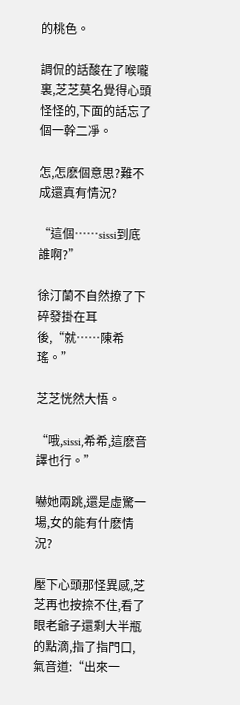的桃色。

調侃的話酸在了喉嚨裏,芝芝莫名覺得心頭怪怪的,下面的話忘了個一幹二凈。

怎,怎麽個意思?難不成還真有情況?

“這個……sissi到底誰啊?”

徐汀蘭不自然撩了下碎發掛在耳後,“就……陳希瑤。”

芝芝恍然大悟。

“哦,sissi,希希,這麽音譯也行。”

嚇她兩跳,還是虛驚一場,女的能有什麽情況?

壓下心頭那怪異感,芝芝再也按捺不住,看了眼老爺子還剩大半瓶的點滴,指了指門口,氣音道:“出來一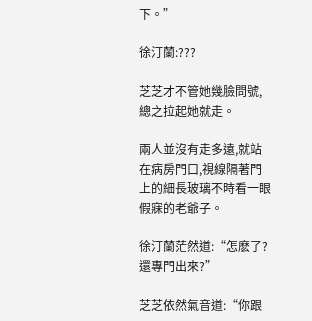下。”

徐汀蘭:???

芝芝才不管她幾臉問號,總之拉起她就走。

兩人並沒有走多遠,就站在病房門口,視線隔著門上的細長玻璃不時看一眼假寐的老爺子。

徐汀蘭茫然道:“怎麽了?還專門出來?”

芝芝依然氣音道:“你跟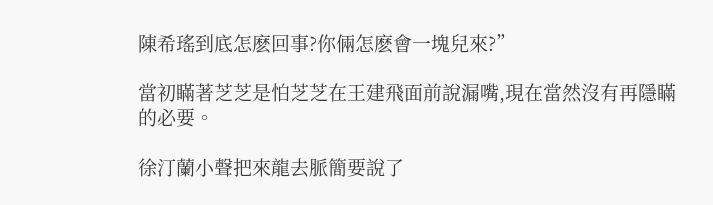陳希瑤到底怎麽回事?你倆怎麽會一塊兒來?”

當初瞞著芝芝是怕芝芝在王建飛面前說漏嘴,現在當然沒有再隱瞞的必要。

徐汀蘭小聲把來龍去脈簡要說了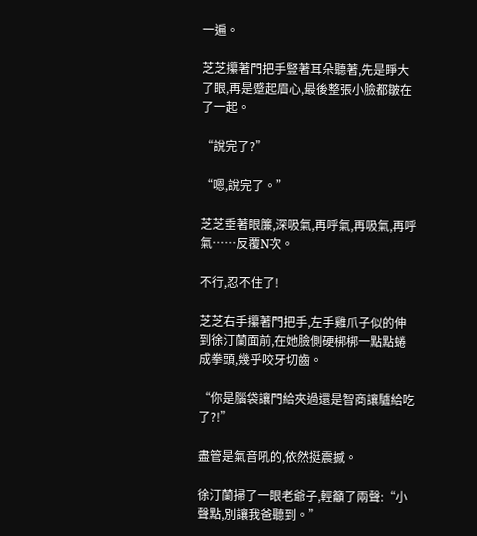一遍。

芝芝攥著門把手豎著耳朵聽著,先是睜大了眼,再是蹙起眉心,最後整張小臉都皺在了一起。

“說完了?”

“嗯,說完了。”

芝芝垂著眼簾,深吸氣,再呼氣,再吸氣,再呼氣……反覆N次。

不行,忍不住了!

芝芝右手攥著門把手,左手雞爪子似的伸到徐汀蘭面前,在她臉側硬梆梆一點點蜷成拳頭,幾乎咬牙切齒。

“你是腦袋讓門給夾過還是智商讓驢給吃了?!”

盡管是氣音吼的,依然挺震撼。

徐汀蘭掃了一眼老爺子,輕籲了兩聲:“小聲點,別讓我爸聽到。”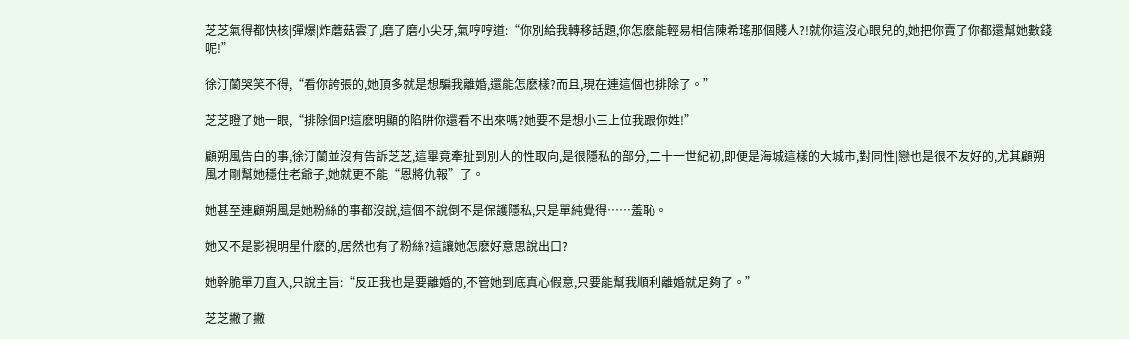芝芝氣得都快核|彈爆|炸蘑菇雲了,磨了磨小尖牙,氣哼哼道:“你別給我轉移話題,你怎麽能輕易相信陳希瑤那個賤人?!就你這沒心眼兒的,她把你賣了你都還幫她數錢呢!”

徐汀蘭哭笑不得,“看你誇張的,她頂多就是想騙我離婚,還能怎麽樣?而且,現在連這個也排除了。”

芝芝瞪了她一眼,“排除個P!這麽明顯的陷阱你還看不出來嗎?她要不是想小三上位我跟你姓!”

顧朔風告白的事,徐汀蘭並沒有告訴芝芝,這畢竟牽扯到別人的性取向,是很隱私的部分,二十一世紀初,即便是海城這樣的大城市,對同性|戀也是很不友好的,尤其顧朔風才剛幫她穩住老爺子,她就更不能“恩將仇報”了。

她甚至連顧朔風是她粉絲的事都沒說,這個不說倒不是保護隱私,只是單純覺得……羞恥。

她又不是影視明星什麽的,居然也有了粉絲?這讓她怎麽好意思說出口?

她幹脆單刀直入,只說主旨:“反正我也是要離婚的,不管她到底真心假意,只要能幫我順利離婚就足夠了。”

芝芝撇了撇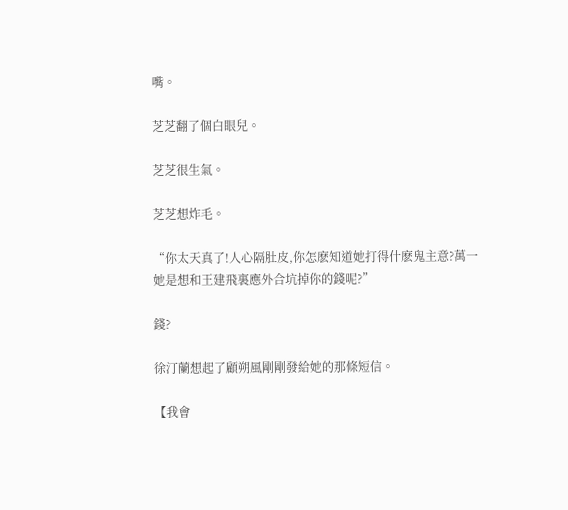嘴。

芝芝翻了個白眼兒。

芝芝很生氣。

芝芝想炸毛。

“你太天真了!人心隔肚皮,你怎麽知道她打得什麽鬼主意?萬一她是想和王建飛裏應外合坑掉你的錢呢?”

錢?

徐汀蘭想起了顧朔風剛剛發給她的那條短信。

【我會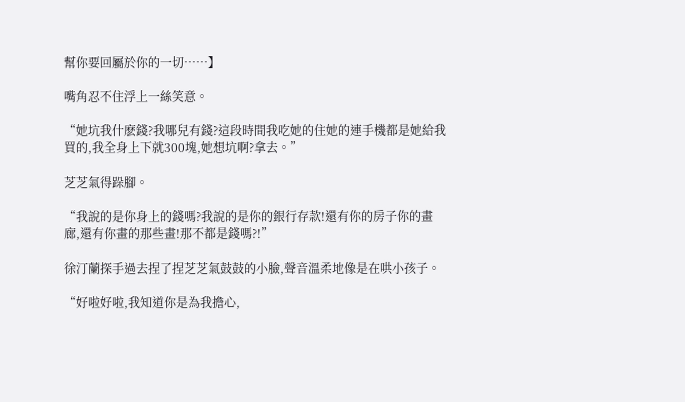幫你要回屬於你的一切……】

嘴角忍不住浮上一絲笑意。

“她坑我什麽錢?我哪兒有錢?這段時間我吃她的住她的連手機都是她給我買的,我全身上下就300塊,她想坑啊?拿去。”

芝芝氣得跺腳。

“我說的是你身上的錢嗎?我說的是你的銀行存款!還有你的房子你的畫廊,還有你畫的那些畫!那不都是錢嗎?!”

徐汀蘭探手過去捏了捏芝芝氣鼓鼓的小臉,聲音溫柔地像是在哄小孩子。

“好啦好啦,我知道你是為我擔心,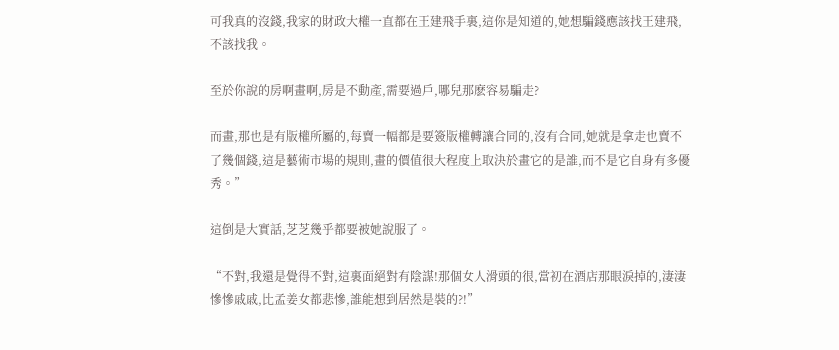可我真的沒錢,我家的財政大權一直都在王建飛手裏,這你是知道的,她想騙錢應該找王建飛,不該找我。

至於你說的房啊畫啊,房是不動產,需要過戶,哪兒那麽容易騙走?

而畫,那也是有版權所屬的,每賣一幅都是要簽版權轉讓合同的,沒有合同,她就是拿走也賣不了幾個錢,這是藝術市場的規則,畫的價值很大程度上取決於畫它的是誰,而不是它自身有多優秀。”

這倒是大實話,芝芝幾乎都要被她說服了。

“不對,我還是覺得不對,這裏面絕對有陰謀!那個女人滑頭的很,當初在酒店那眼淚掉的,淒淒慘慘戚戚,比孟姜女都悲慘,誰能想到居然是裝的?!”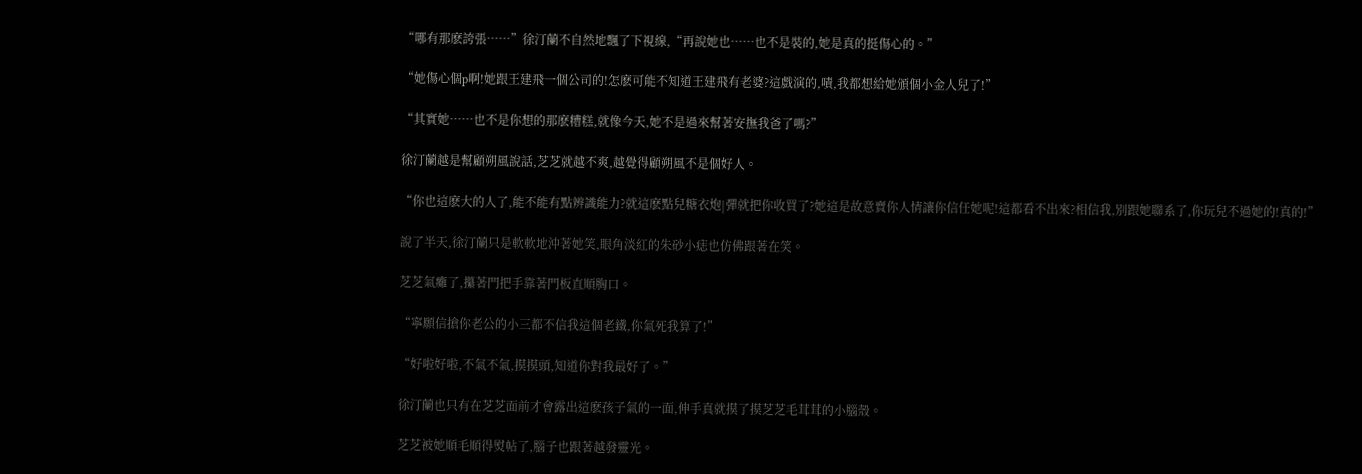“哪有那麽誇張……”徐汀蘭不自然地飄了下視線,“再說她也……也不是裝的,她是真的挺傷心的。”

“她傷心個p啊!她跟王建飛一個公司的!怎麽可能不知道王建飛有老婆?這戲演的,嘖,我都想給她頒個小金人兒了!”

“其實她……也不是你想的那麽糟糕,就像今天,她不是過來幫著安撫我爸了嗎?”

徐汀蘭越是幫顧朔風說話,芝芝就越不爽,越覺得顧朔風不是個好人。

“你也這麽大的人了,能不能有點辨識能力?就這麽點兒糖衣炮|彈就把你收買了?她這是故意賣你人情讓你信任她呢!這都看不出來?相信我,別跟她聯系了,你玩兒不過她的!真的!”

說了半天,徐汀蘭只是軟軟地沖著她笑,眼角淡紅的朱砂小痣也仿佛跟著在笑。

芝芝氣癱了,攥著門把手靠著門板直順胸口。

“寧願信搶你老公的小三都不信我這個老鐵,你氣死我算了!”

“好啦好啦,不氣不氣,摸摸頭,知道你對我最好了。”

徐汀蘭也只有在芝芝面前才會露出這麽孩子氣的一面,伸手真就摸了摸芝芝毛茸茸的小腦殼。

芝芝被她順毛順得熨帖了,腦子也跟著越發靈光。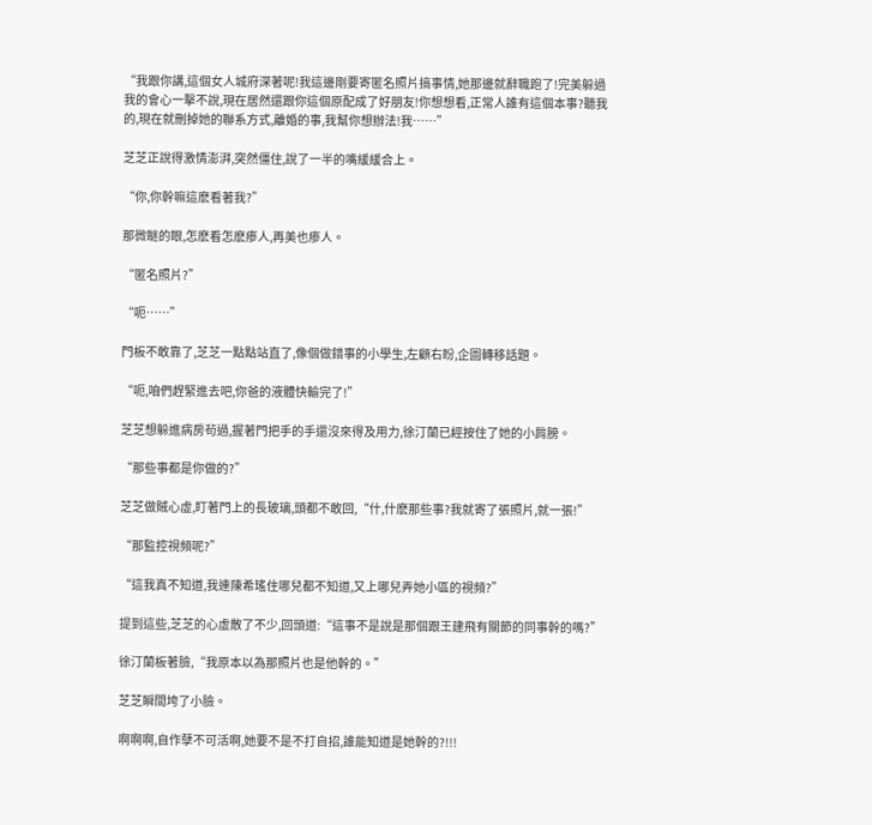“我跟你講,這個女人城府深著呢!我這邊剛要寄匿名照片搞事情,她那邊就辭職跑了!完美躲過我的會心一擊不說,現在居然還跟你這個原配成了好朋友!你想想看,正常人誰有這個本事?聽我的,現在就刪掉她的聯系方式,離婚的事,我幫你想辦法!我……”

芝芝正說得激情澎湃,突然僵住,說了一半的嘴緩緩合上。

“你,你幹嘛這麽看著我?”

那微瞇的眼,怎麽看怎麽瘆人,再美也瘆人。

“匿名照片?”

“呃……”

門板不敢靠了,芝芝一點點站直了,像個做錯事的小學生,左顧右盼,企圖轉移話題。

“呃,咱們趕緊進去吧,你爸的液體快輸完了!”

芝芝想躲進病房茍過,握著門把手的手還沒來得及用力,徐汀蘭已經按住了她的小肩膀。

“那些事都是你做的?”

芝芝做賊心虛,盯著門上的長玻璃,頭都不敢回,“什,什麽那些事?我就寄了張照片,就一張!”

“那監控視頻呢?”

“這我真不知道,我連陳希瑤住哪兒都不知道,又上哪兒弄她小區的視頻?”

提到這些,芝芝的心虛散了不少,回頭道:“這事不是說是那個跟王建飛有關節的同事幹的嗎?”

徐汀蘭板著臉,“我原本以為那照片也是他幹的。”

芝芝瞬間垮了小臉。

啊啊啊,自作孽不可活啊,她要不是不打自招,誰能知道是她幹的?!!!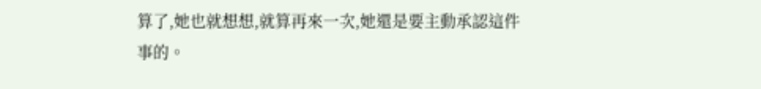算了,她也就想想,就算再來一次,她還是要主動承認這件事的。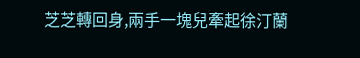芝芝轉回身,兩手一塊兒牽起徐汀蘭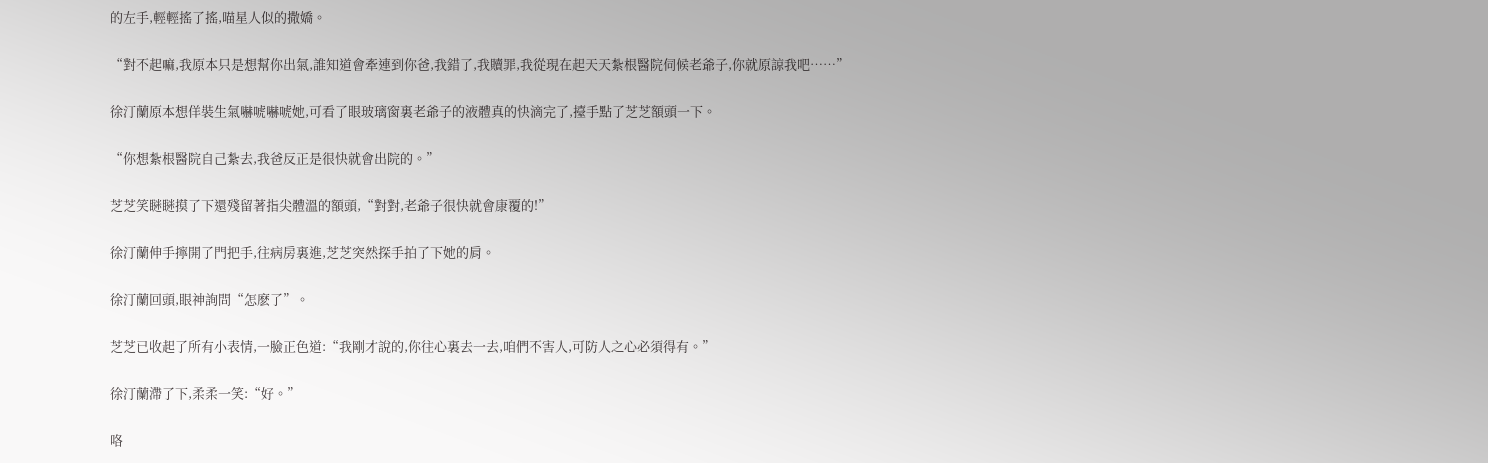的左手,輕輕搖了搖,喵星人似的撒嬌。

“對不起嘛,我原本只是想幫你出氣,誰知道會牽連到你爸,我錯了,我贖罪,我從現在起天天紮根醫院伺候老爺子,你就原諒我吧……”

徐汀蘭原本想佯裝生氣嚇唬嚇唬她,可看了眼玻璃窗裏老爺子的液體真的快滴完了,擡手點了芝芝額頭一下。

“你想紮根醫院自己紮去,我爸反正是很快就會出院的。”

芝芝笑瞇瞇摸了下還殘留著指尖體溫的額頭,“對對,老爺子很快就會康覆的!”

徐汀蘭伸手擰開了門把手,往病房裏進,芝芝突然探手拍了下她的肩。

徐汀蘭回頭,眼神詢問“怎麽了”。

芝芝已收起了所有小表情,一臉正色道:“我剛才說的,你往心裏去一去,咱們不害人,可防人之心必須得有。”

徐汀蘭滯了下,柔柔一笑:“好。”

咯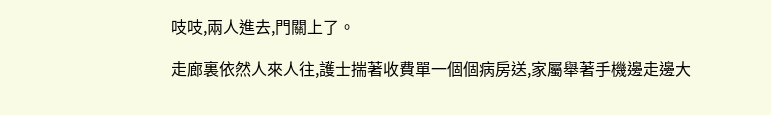吱吱,兩人進去,門關上了。

走廊裏依然人來人往,護士揣著收費單一個個病房送,家屬舉著手機邊走邊大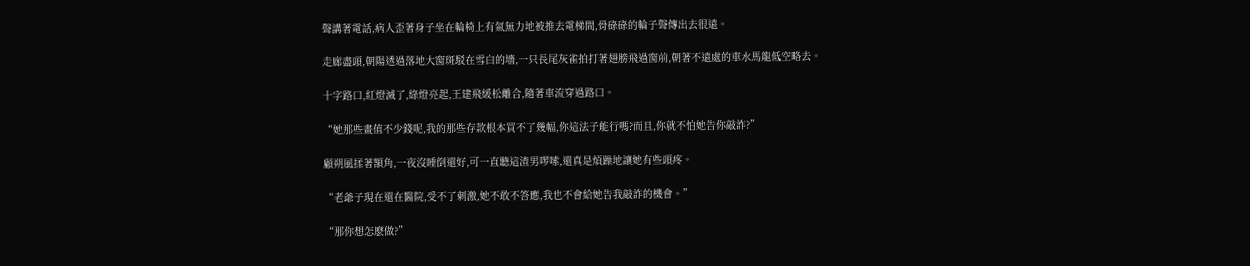聲講著電話,病人歪著身子坐在輪椅上有氣無力地被推去電梯間,骨碌碌的輪子聲傳出去很遠。

走廊盡頭,朝陽透過落地大窗斑駁在雪白的墻,一只長尾灰雀拍打著翅膀飛過窗前,朝著不遠處的車水馬龍低空略去。

十字路口,紅燈滅了,綠燈亮起,王建飛緩松離合,隨著車流穿過路口。

“她那些畫值不少錢呢,我的那些存款根本買不了幾幅,你這法子能行嗎?而且,你就不怕她告你敲詐?”

顧朔風揉著額角,一夜沒睡倒還好,可一直聽這渣男啰嗦,還真是煩躁地讓她有些頭疼。

“老爺子現在還在醫院,受不了刺激,她不敢不答應,我也不會給她告我敲詐的機會。”

“那你想怎麽做?”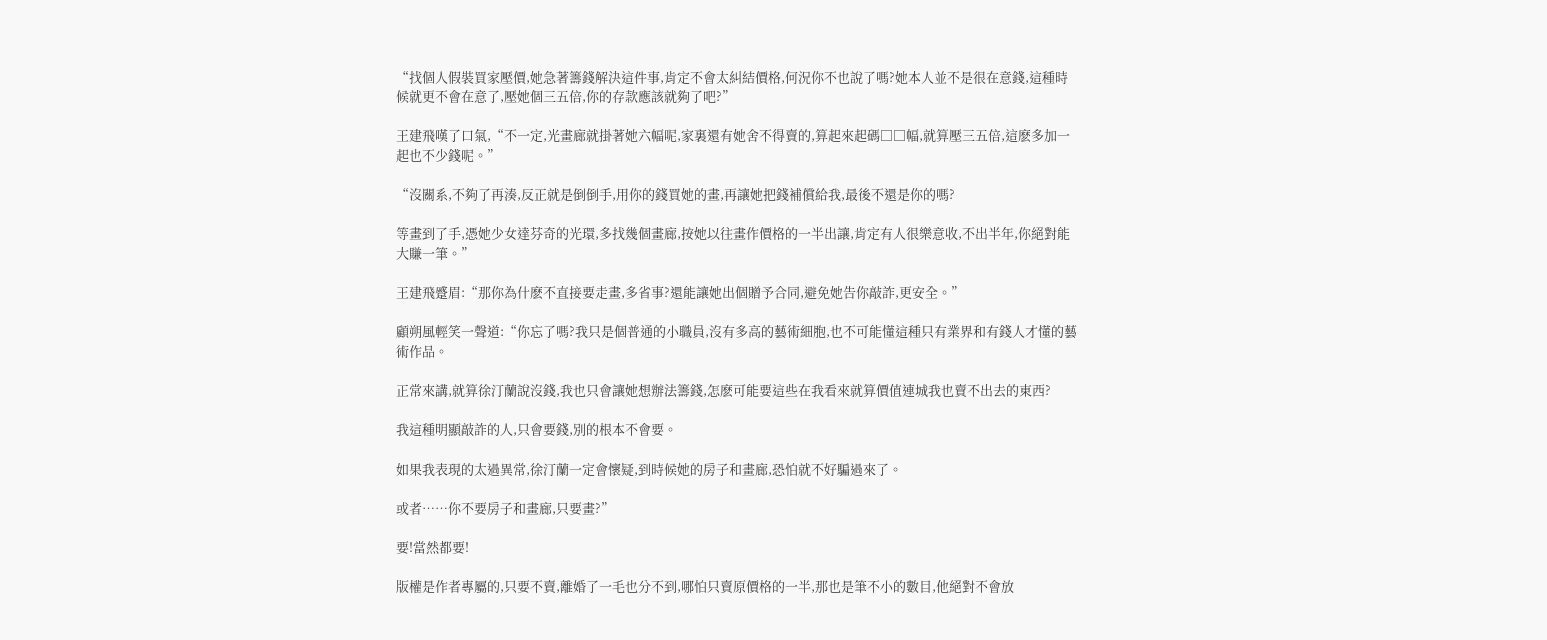“找個人假裝買家壓價,她急著籌錢解決這件事,肯定不會太糾結價格,何況你不也說了嗎?她本人並不是很在意錢,這種時候就更不會在意了,壓她個三五倍,你的存款應該就夠了吧?”

王建飛嘆了口氣,“不一定,光畫廊就掛著她六幅呢,家裏還有她舍不得賣的,算起來起碼□□幅,就算壓三五倍,這麽多加一起也不少錢呢。”

“沒關系,不夠了再湊,反正就是倒倒手,用你的錢買她的畫,再讓她把錢補償給我,最後不還是你的嗎?

等畫到了手,憑她少女達芬奇的光環,多找幾個畫廊,按她以往畫作價格的一半出讓,肯定有人很樂意收,不出半年,你絕對能大賺一筆。”

王建飛蹙眉:“那你為什麽不直接要走畫,多省事?還能讓她出個贈予合同,避免她告你敲詐,更安全。”

顧朔風輕笑一聲道:“你忘了嗎?我只是個普通的小職員,沒有多高的藝術細胞,也不可能懂這種只有業界和有錢人才懂的藝術作品。

正常來講,就算徐汀蘭說沒錢,我也只會讓她想辦法籌錢,怎麽可能要這些在我看來就算價值連城我也賣不出去的東西?

我這種明顯敲詐的人,只會要錢,別的根本不會要。

如果我表現的太過異常,徐汀蘭一定會懷疑,到時候她的房子和畫廊,恐怕就不好騙過來了。

或者……你不要房子和畫廊,只要畫?”

要!當然都要!

版權是作者專屬的,只要不賣,離婚了一毛也分不到,哪怕只賣原價格的一半,那也是筆不小的數目,他絕對不會放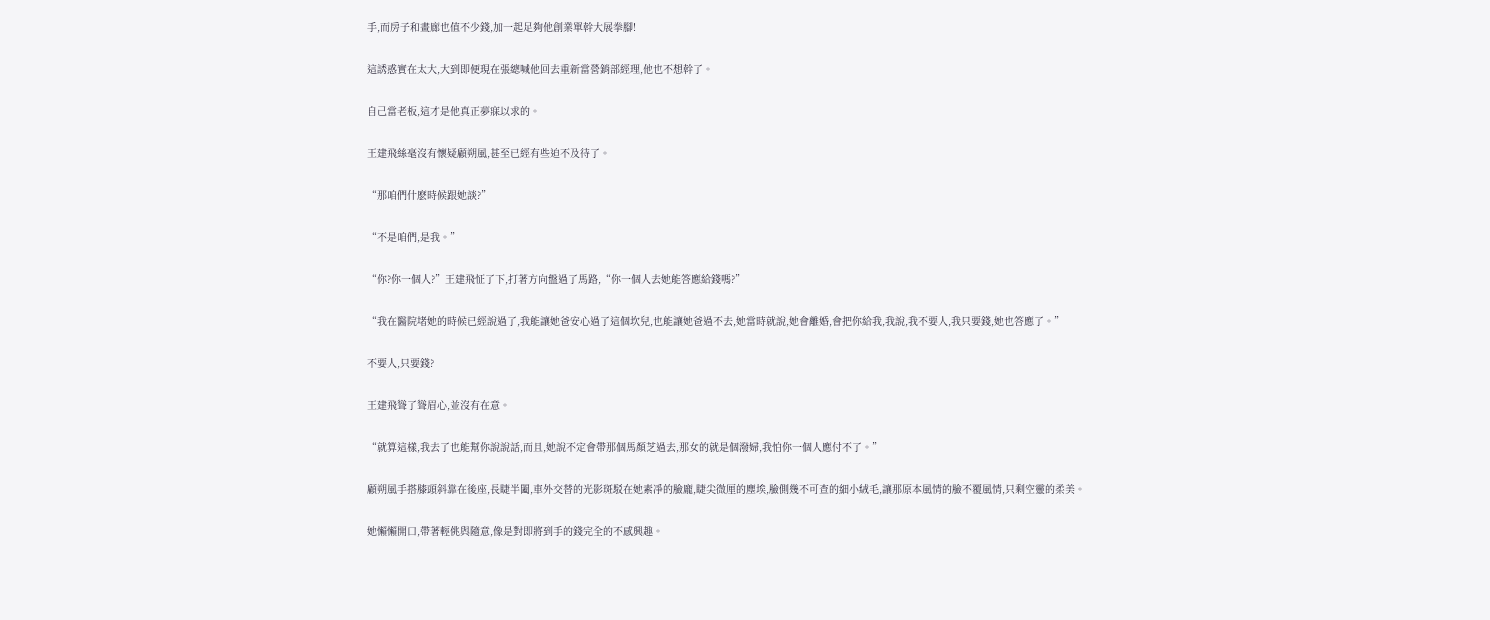手,而房子和畫廊也值不少錢,加一起足夠他創業單幹大展拳腳!

這誘惑實在太大,大到即便現在張總喊他回去重新當營銷部經理,他也不想幹了。

自己當老板,這才是他真正夢寐以求的。

王建飛絲毫沒有懷疑顧朔風,甚至已經有些迫不及待了。

“那咱們什麽時候跟她談?”

“不是咱們,是我。”

“你?你一個人?”王建飛怔了下,打著方向盤過了馬路,“你一個人去她能答應給錢嗎?”

“我在醫院堵她的時候已經說過了,我能讓她爸安心過了這個坎兒,也能讓她爸過不去,她當時就說,她會離婚,會把你給我,我說,我不要人,我只要錢,她也答應了。”

不要人,只要錢?

王建飛聳了聳眉心,並沒有在意。

“就算這樣,我去了也能幫你說說話,而且,她說不定會帶那個馬顏芝過去,那女的就是個潑婦,我怕你一個人應付不了。”

顧朔風手搭膝頭斜靠在後座,長睫半闔,車外交替的光影斑駁在她素凈的臉龐,睫尖微厘的塵埃,臉側幾不可查的細小絨毛,讓那原本風情的臉不覆風情,只剩空靈的柔美。

她懶懶開口,帶著輕佻與隨意,像是對即將到手的錢完全的不感興趣。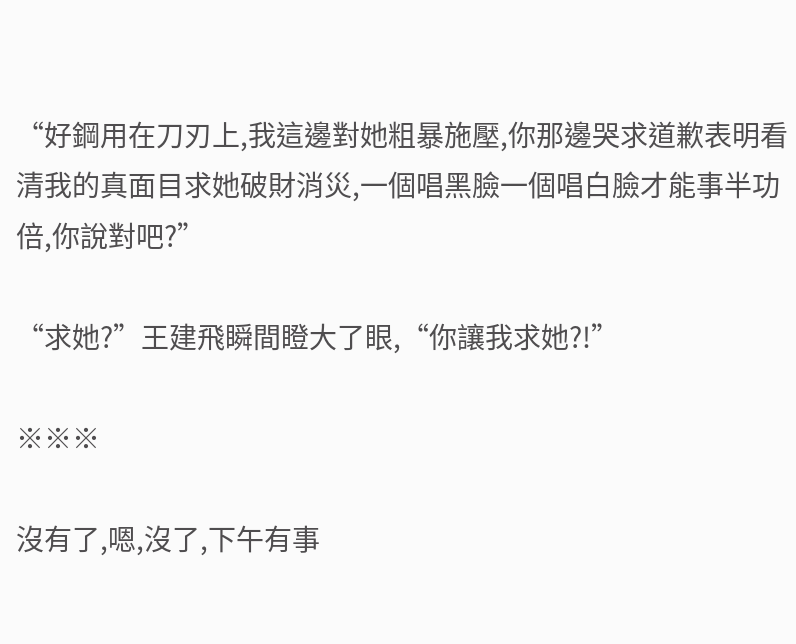“好鋼用在刀刃上,我這邊對她粗暴施壓,你那邊哭求道歉表明看清我的真面目求她破財消災,一個唱黑臉一個唱白臉才能事半功倍,你說對吧?”

“求她?”王建飛瞬間瞪大了眼,“你讓我求她?!”

※※※

沒有了,嗯,沒了,下午有事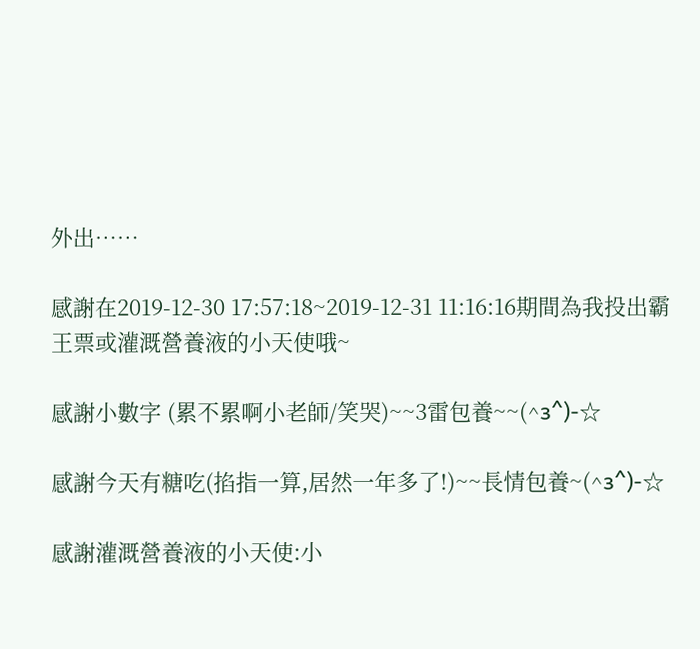外出……

感謝在2019-12-30 17:57:18~2019-12-31 11:16:16期間為我投出霸王票或灌溉營養液的小天使哦~

感謝小數字 (累不累啊小老師/笑哭)~~3雷包養~~(^з^)-☆

感謝今天有糖吃(掐指一算,居然一年多了!)~~長情包養~(^з^)-☆

感謝灌溉營養液的小天使:小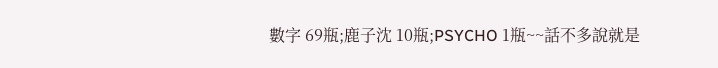數字 69瓶;鹿子沈 10瓶;PSYCHO 1瓶~~話不多說就是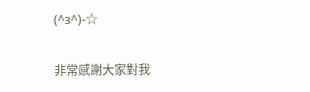(^з^)-☆

非常感謝大家對我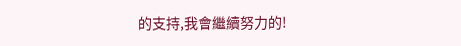的支持,我會繼續努力的!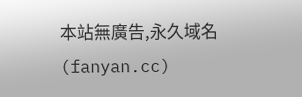本站無廣告,永久域名(fanyan.cc)